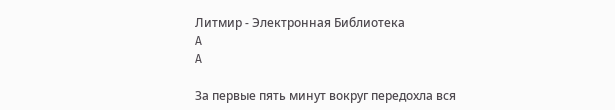Литмир - Электронная Библиотека
A
A

За первые пять минут вокруг передохла вся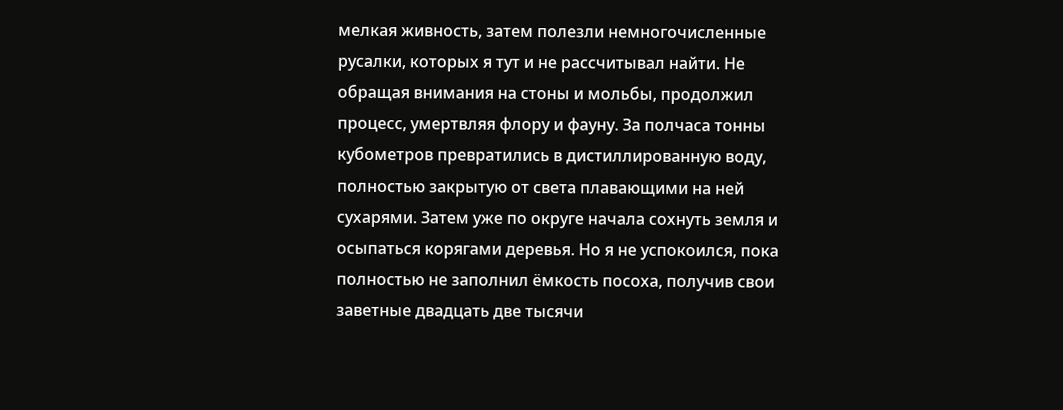мелкая живность, затем полезли немногочисленные русалки, которых я тут и не рассчитывал найти. Не обращая внимания на стоны и мольбы, продолжил процесс, умертвляя флору и фауну. За полчаса тонны кубометров превратились в дистиллированную воду, полностью закрытую от света плавающими на ней сухарями. Затем уже по округе начала сохнуть земля и осыпаться корягами деревья. Но я не успокоился, пока полностью не заполнил ёмкость посоха, получив свои заветные двадцать две тысячи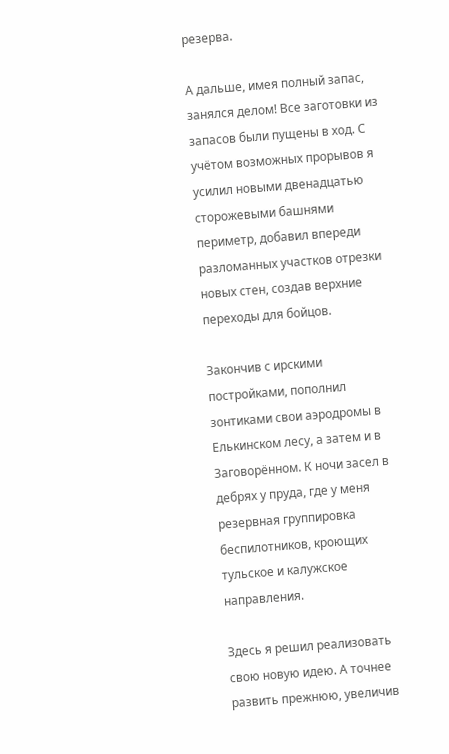резерва.

А дальше, имея полный запас, занялся делом! Все заготовки из запасов были пущены в ход. С учётом возможных прорывов я усилил новыми двенадцатью сторожевыми башнями периметр, добавил впереди разломанных участков отрезки новых стен, создав верхние переходы для бойцов.

Закончив с ирскими постройками, пополнил зонтиками свои аэродромы в Елькинском лесу, а затем и в Заговорённом. К ночи засел в дебрях у пруда, где у меня резервная группировка беспилотников, кроющих тульское и калужское направления.

Здесь я решил реализовать свою новую идею. А точнее развить прежнюю, увеличив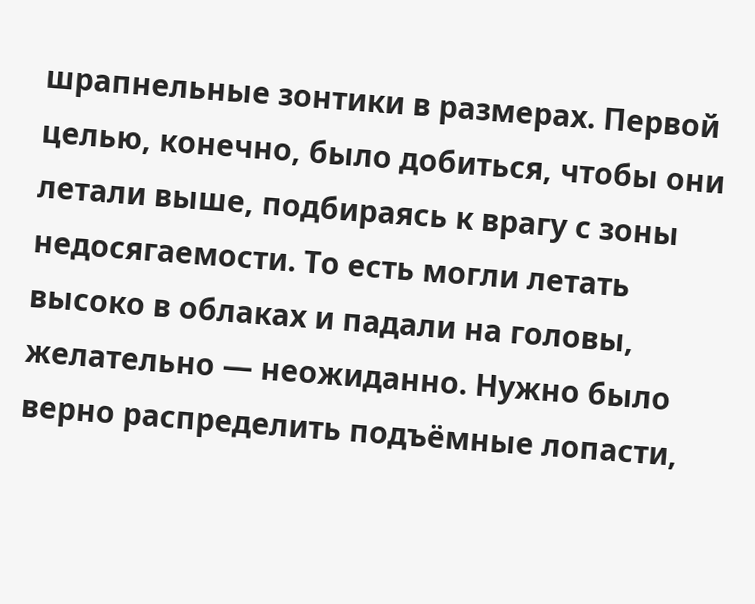шрапнельные зонтики в размерах. Первой целью, конечно, было добиться, чтобы они летали выше, подбираясь к врагу с зоны недосягаемости. То есть могли летать высоко в облаках и падали на головы, желательно — неожиданно. Нужно было верно распределить подъёмные лопасти,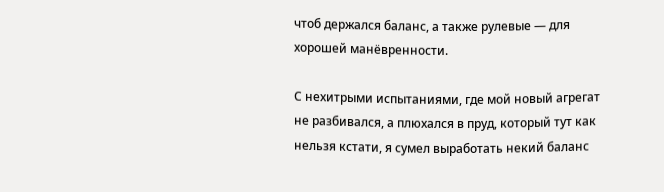чтоб держался баланс, а также рулевые — для хорошей манёвренности.

С нехитрыми испытаниями, где мой новый агрегат не разбивался, а плюхался в пруд, который тут как нельзя кстати, я сумел выработать некий баланс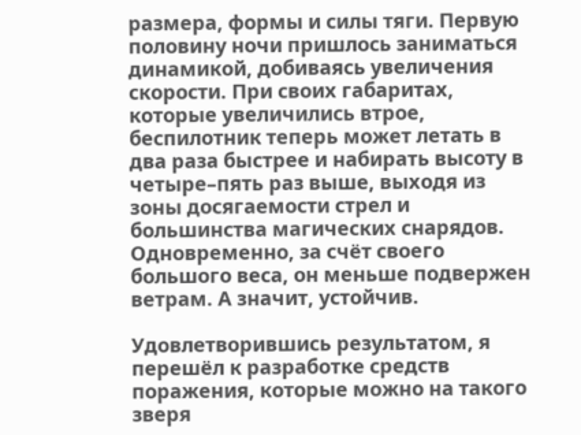размера, формы и силы тяги. Первую половину ночи пришлось заниматься динамикой, добиваясь увеличения скорости. При своих габаритах, которые увеличились втрое, беспилотник теперь может летать в два раза быстрее и набирать высоту в четыре–пять раз выше, выходя из зоны досягаемости стрел и большинства магических снарядов. Одновременно, за счёт своего большого веса, он меньше подвержен ветрам. А значит, устойчив.

Удовлетворившись результатом, я перешёл к разработке средств поражения, которые можно на такого зверя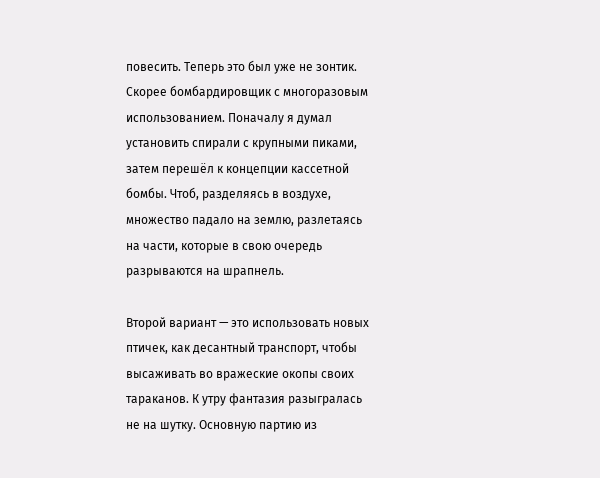повесить. Теперь это был уже не зонтик. Скорее бомбардировщик с многоразовым использованием. Поначалу я думал установить спирали с крупными пиками, затем перешёл к концепции кассетной бомбы. Чтоб, разделяясь в воздухе, множество падало на землю, разлетаясь на части, которые в свою очередь разрываются на шрапнель.

Второй вариант — это использовать новых птичек, как десантный транспорт, чтобы высаживать во вражеские окопы своих тараканов. К утру фантазия разыгралась не на шутку. Основную партию из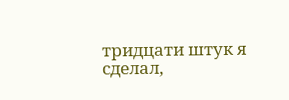тридцати штук я сделал,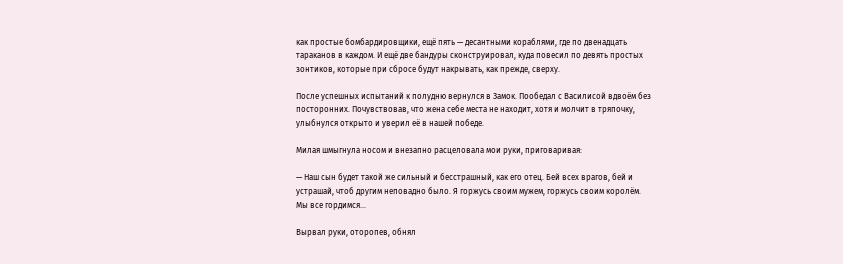как простые бомбардировщики, ещё пять — десантными кораблями, где по двенадцать тараканов в каждом. И ещё две бандуры сконструировал, куда повесил по девять простых зонтиков, которые при сбросе будут накрывать, как прежде, сверху.

После успешных испытаний к полудню вернулся в Замок. Пообедал с Василисой вдвоём без посторонних. Почувствовав, что жена себе места не находит, хотя и молчит в тряпочку, улыбнулся открыто и уверил её в нашей победе.

Милая шмыгнула носом и внезапно расцеловала мои руки, приговаривая:

— Наш сын будет такой же сильный и бесстрашный, как его отец. Бей всех врагов, бей и устрашай, чтоб другим неповадно было. Я горжусь своим мужем, горжусь своим королём. Мы все гордимся…

Вырвал руки, оторопев, обнял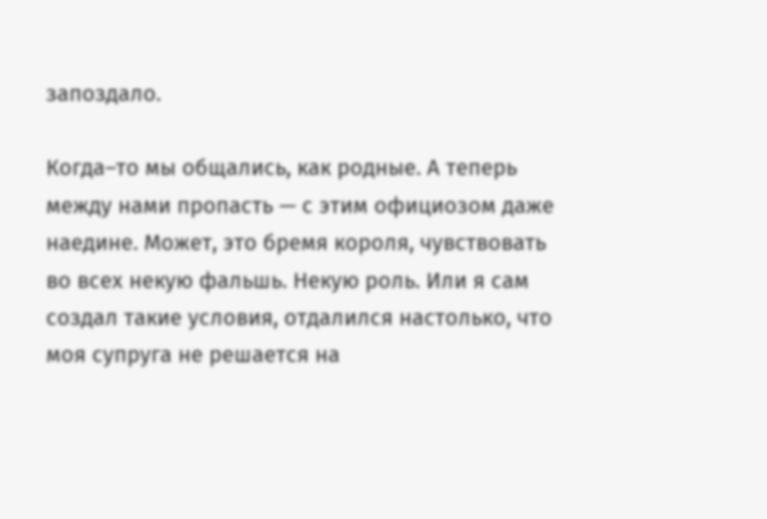запоздало.

Когда–то мы общались, как родные. А теперь между нами пропасть — с этим официозом даже наедине. Может, это бремя короля, чувствовать во всех некую фальшь. Некую роль. Или я сам создал такие условия, отдалился настолько, что моя супруга не решается на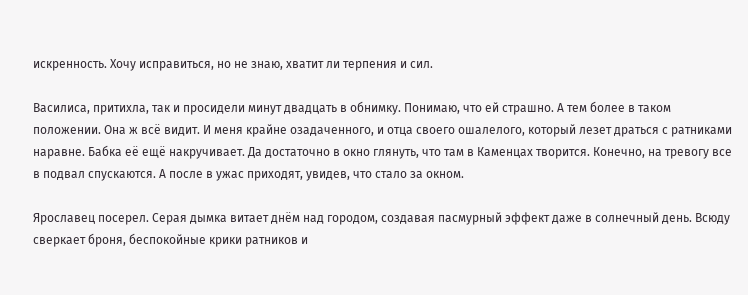искренность. Хочу исправиться, но не знаю, хватит ли терпения и сил.

Василиса, притихла, так и просидели минут двадцать в обнимку. Понимаю, что ей страшно. А тем более в таком положении. Она ж всё видит. И меня крайне озадаченного, и отца своего ошалелого, который лезет драться с ратниками наравне. Бабка её ещё накручивает. Да достаточно в окно глянуть, что там в Каменцах творится. Конечно, на тревогу все в подвал спускаются. А после в ужас приходят, увидев, что стало за окном.

Ярославец посерел. Серая дымка витает днём над городом, создавая пасмурный эффект даже в солнечный день. Всюду сверкает броня, беспокойные крики ратников и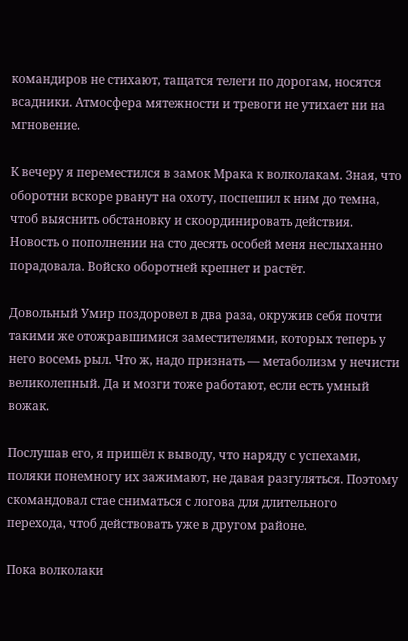командиров не стихают, тащатся телеги по дорогам, носятся всадники. Атмосфера мятежности и тревоги не утихает ни на мгновение.

К вечеру я переместился в замок Мрака к волколакам. Зная, что оборотни вскоре рванут на охоту, поспешил к ним до темна, чтоб выяснить обстановку и скоординировать действия. Новость о пополнении на сто десять особей меня неслыханно порадовала. Войско оборотней крепнет и растёт.

Довольный Умир поздоровел в два раза, окружив себя почти такими же отожравшимися заместителями, которых теперь у него восемь рыл. Что ж, надо признать — метаболизм у нечисти великолепный. Да и мозги тоже работают, если есть умный вожак.

Послушав его, я пришёл к выводу, что наряду с успехами, поляки понемногу их зажимают, не давая разгуляться. Поэтому скомандовал стае сниматься с логова для длительного перехода, чтоб действовать уже в другом районе.

Пока волколаки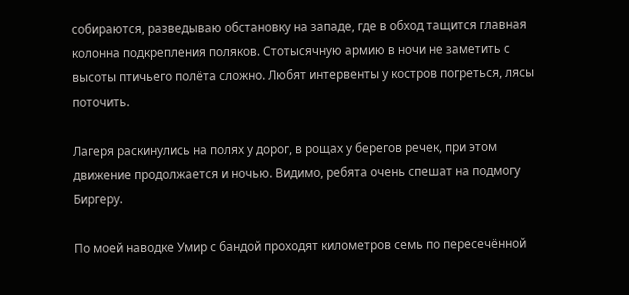собираются, разведываю обстановку на западе, где в обход тащится главная колонна подкрепления поляков. Стотысячную армию в ночи не заметить с высоты птичьего полёта сложно. Любят интервенты у костров погреться, лясы поточить.

Лагеря раскинулись на полях у дорог, в рощах у берегов речек, при этом движение продолжается и ночью. Видимо, ребята очень спешат на подмогу Биргеру.

По моей наводке Умир с бандой проходят километров семь по пересечённой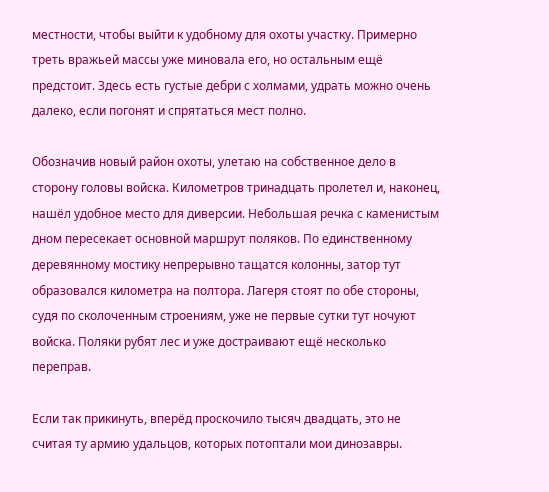местности, чтобы выйти к удобному для охоты участку. Примерно треть вражьей массы уже миновала его, но остальным ещё предстоит. Здесь есть густые дебри с холмами, удрать можно очень далеко, если погонят и спрятаться мест полно.

Обозначив новый район охоты, улетаю на собственное дело в сторону головы войска. Километров тринадцать пролетел и, наконец, нашёл удобное место для диверсии. Небольшая речка с каменистым дном пересекает основной маршрут поляков. По единственному деревянному мостику непрерывно тащатся колонны, затор тут образовался километра на полтора. Лагеря стоят по обе стороны, судя по сколоченным строениям, уже не первые сутки тут ночуют войска. Поляки рубят лес и уже достраивают ещё несколько переправ.

Если так прикинуть, вперёд проскочило тысяч двадцать, это не считая ту армию удальцов, которых потоптали мои динозавры.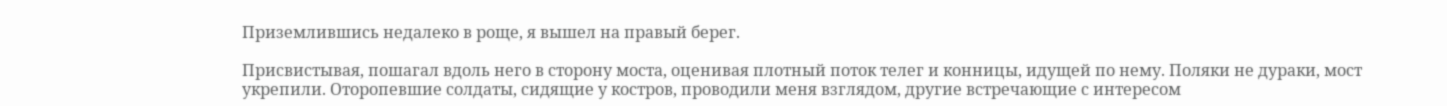Приземлившись недалеко в роще, я вышел на правый берег.

Присвистывая, пошагал вдоль него в сторону моста, оценивая плотный поток телег и конницы, идущей по нему. Поляки не дураки, мост укрепили. Оторопевшие солдаты, сидящие у костров, проводили меня взглядом, другие встречающие с интересом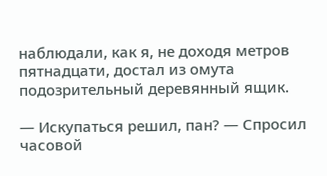наблюдали, как я, не доходя метров пятнадцати, достал из омута подозрительный деревянный ящик.

— Искупаться решил, пан? — Спросил часовой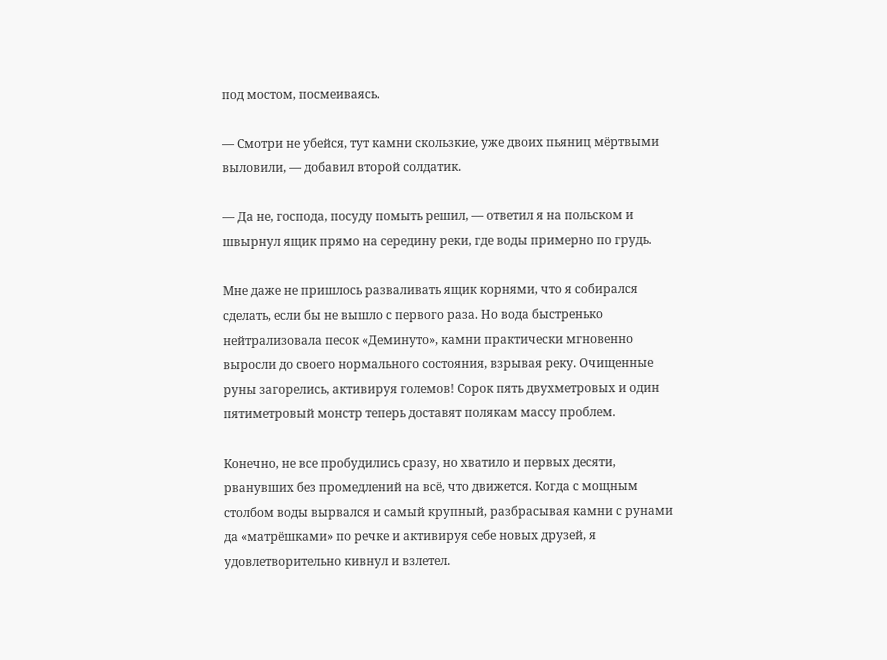под мостом, посмеиваясь.

— Смотри не убейся, тут камни скользкие, уже двоих пьяниц мёртвыми выловили, — добавил второй солдатик.

— Да не, господа, посуду помыть решил, — ответил я на польском и швырнул ящик прямо на середину реки, где воды примерно по грудь.

Мне даже не пришлось разваливать ящик корнями, что я собирался сделать, если бы не вышло с первого раза. Но вода быстренько нейтрализовала песок «Деминуто», камни практически мгновенно выросли до своего нормального состояния, взрывая реку. Очищенные руны загорелись, активируя големов! Сорок пять двухметровых и один пятиметровый монстр теперь доставят полякам массу проблем.

Конечно, не все пробудились сразу, но хватило и первых десяти, рванувших без промедлений на всё, что движется. Когда с мощным столбом воды вырвался и самый крупный, разбрасывая камни с рунами да «матрёшками» по речке и активируя себе новых друзей, я удовлетворительно кивнул и взлетел.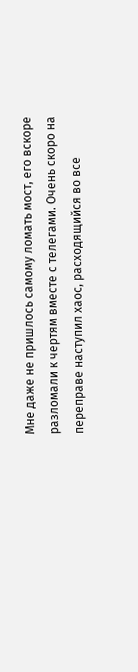Мне даже не пришлось самому ломать мост, его вскоре разломали к чертям вместе с телегами. Очень скоро на переправе наступил хаос, расходящийся во все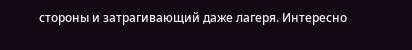стороны и затрагивающий даже лагеря. Интересно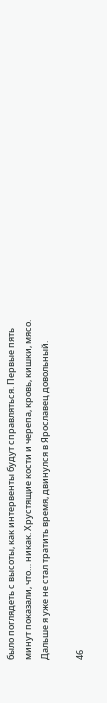было поглядеть с высоты, как интервенты будут справляться. Первые пять минут показали, что… никак. Хрустящие кости и черепа, кровь, кишки, мясо. Дальше я уже не стал тратить время, двинулся в Ярославец довольный.

46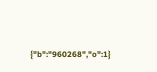{"b":"960268","o":1}